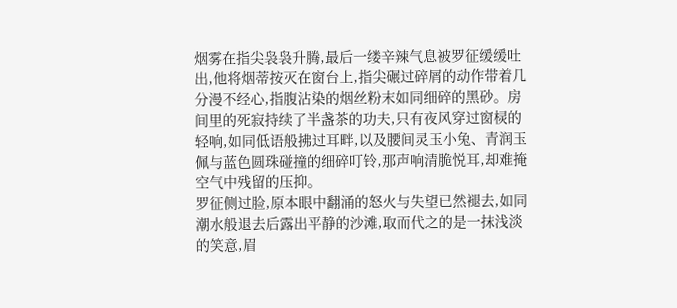烟雾在指尖袅袅升腾,最后一缕辛辣气息被罗征缓缓吐出,他将烟蒂按灭在窗台上,指尖碾过碎屑的动作带着几分漫不经心,指腹沾染的烟丝粉末如同细碎的黑砂。房间里的死寂持续了半盏茶的功夫,只有夜风穿过窗棂的轻响,如同低语般拂过耳畔,以及腰间灵玉小兔、青润玉佩与蓝色圆珠碰撞的细碎叮铃,那声响清脆悦耳,却难掩空气中残留的压抑。
罗征侧过脸,原本眼中翻涌的怒火与失望已然褪去,如同潮水般退去后露出平静的沙滩,取而代之的是一抹浅淡的笑意,眉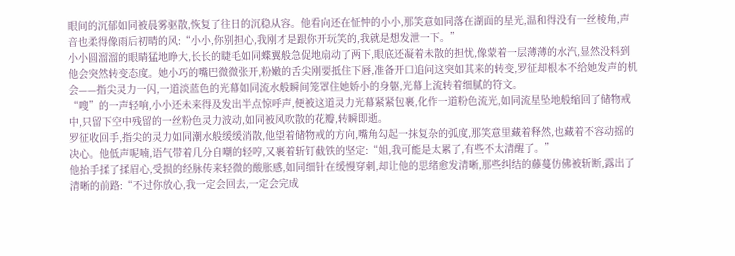眼间的沉郁如同被晨雾驱散,恢复了往日的沉稳从容。他看向还在怔忡的小小,那笑意如同落在湖面的星光,温和得没有一丝棱角,声音也柔得像雨后初晴的风:“小小,你别担心,我刚才是跟你开玩笑的,我就是想发泄一下。”
小小圆溜溜的眼睛猛地睁大,长长的睫毛如同蝶翼般急促地扇动了两下,眼底还凝着未散的担忧,像蒙着一层薄薄的水汽,显然没料到他会突然转变态度。她小巧的嘴巴微微张开,粉嫩的舌尖刚要抵住下唇,准备开口追问这突如其来的转变,罗征却根本不给她发声的机会——指尖灵力一闪,一道淡蓝色的光幕如同流水般瞬间笼罩住她娇小的身躯,光幕上流转着细腻的符文。
“嗖”的一声轻响,小小还未来得及发出半点惊呼声,便被这道灵力光幕紧紧包裹,化作一道粉色流光,如同流星坠地般缩回了储物戒中,只留下空中残留的一丝粉色灵力波动,如同被风吹散的花瓣,转瞬即逝。
罗征收回手,指尖的灵力如同潮水般缓缓消散,他望着储物戒的方向,嘴角勾起一抹复杂的弧度,那笑意里藏着释然,也藏着不容动摇的决心。他低声呢喃,语气带着几分自嘲的轻哼,又裹着斩钉截铁的坚定:“姐,我可能是太累了,有些不太清醒了。”
他抬手揉了揉眉心,受损的经脉传来轻微的酸胀感,如同细针在缓慢穿刺,却让他的思绪愈发清晰,那些纠结的藤蔓仿佛被斩断,露出了清晰的前路:“不过你放心,我一定会回去,一定会完成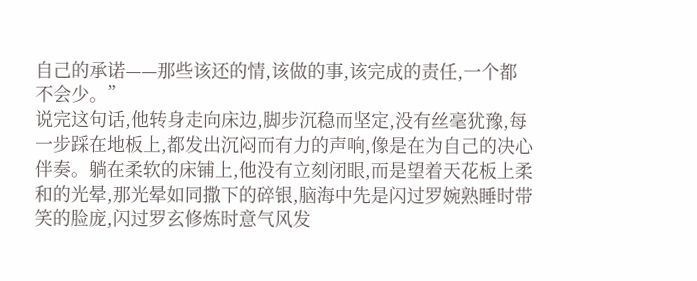自己的承诺——那些该还的情,该做的事,该完成的责任,一个都不会少。”
说完这句话,他转身走向床边,脚步沉稳而坚定,没有丝毫犹豫,每一步踩在地板上,都发出沉闷而有力的声响,像是在为自己的决心伴奏。躺在柔软的床铺上,他没有立刻闭眼,而是望着天花板上柔和的光晕,那光晕如同撒下的碎银,脑海中先是闪过罗婉熟睡时带笑的脸庞,闪过罗玄修炼时意气风发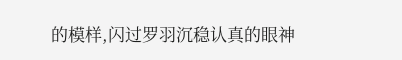的模样,闪过罗羽沉稳认真的眼神